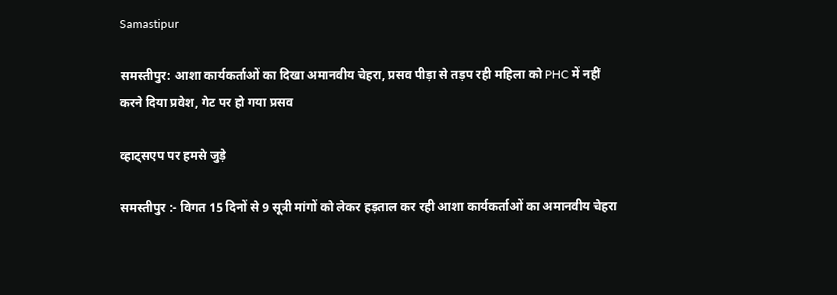Samastipur

समस्तीपुर: आशा कार्यकर्ताओं का दिखा अमानवीय चेहरा, प्रसव पीड़ा से तड़प रही महिला को PHC में नहीं करने दिया प्रवेश, गेट पर हो गया प्रसव

व्हाट्सएप पर हमसे जुड़े

समस्तीपुर :- विगत 15 दिनों से 9 सूत्री मांगों को लेकर हड़ताल कर रही आशा कार्यकर्ताओं का अमानवीय चेहरा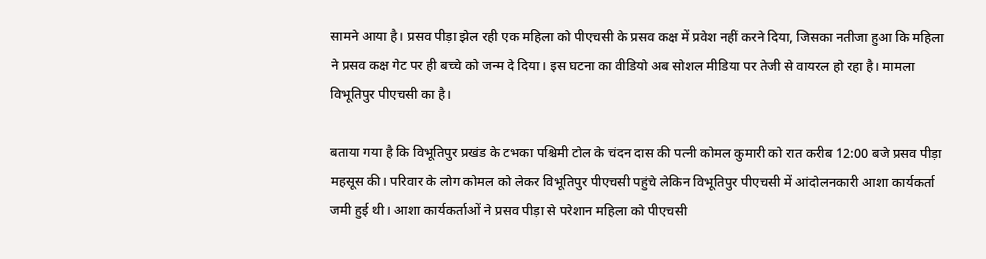सामने आया है। प्रसव पीड़ा झेल रही एक महिला को पीएचसी के प्रसव कक्ष में प्रवेश नहीं करने दिया, जिसका नतीजा हुआ कि महिला ने प्रसव कक्ष गेट पर ही बच्चे को जन्म दे दिया। इस घटना का वीडियो अब सोशल मीडिया पर तेजी से वायरल हो रहा है। मामला विभूतिपुर पीएचसी का है।

बताया गया है कि विभूतिपुर प्रखंड के टभका पश्चिमी टोल के चंदन दास की पत्नी कोमल कुमारी को रात करीब 12:00 बजे प्रसव पीड़ा महसूस की। परिवार के लोग कोमल को लेकर विभूतिपुर पीएचसी पहुंचे लेकिन विभूतिपुर पीएचसी में आंदोलनकारी आशा कार्यकर्ता जमी हुई थी। आशा कार्यकर्ताओं ने प्रसव पीड़ा से परेशान महिला को पीएचसी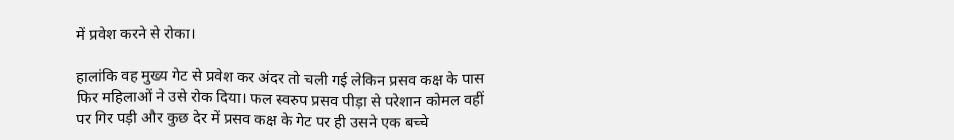में प्रवेश करने से रोका।

हालांकि वह मुख्य गेट से प्रवेश कर अंदर तो चली गई लेकिन प्रसव कक्ष के पास फिर महिलाओं ने उसे रोक दिया। फल स्वरुप प्रसव पीड़ा से परेशान कोमल वहीं पर गिर पड़ी और कुछ देर में प्रसव कक्ष के गेट पर ही उसने एक बच्चे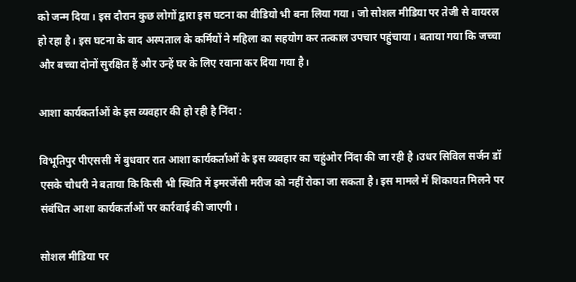को जन्म दिया। इस दौरान कुछ लोगों द्वारा इस घटना का वीडियो भी बना लिया गया। जो सोशल मीडिया पर तेजी से वायरल हो रहा है। इस घटना के बाद अस्पताल के कर्मियों ने महिला का सहयोग कर तत्काल उपचार पहुंचाया। बताया गया कि जच्चा और बच्चा दोनों सुरक्षित हैं और उन्हें घर के लिए रवाना कर दिया गया है।

आशा कार्यकर्ताओं के इस व्यवहार की हो रही है निंदा :

विभूतिपुर पीएससी में बुधवार रात आशा कार्यकर्ताओं के इस व्यवहार का चहुंओर निंदा की जा रही है ।उधर सिविल सर्जन डॉ एसके चौधरी ने बताया कि किसी भी स्थिति में इमरजेंसी मरीज को नहीं रोका जा सकता है। इस मामले में शिकायत मिलने पर संबंधित आशा कार्यकर्ताओं पर कार्रवाई की जाएगी।

सोशल मीडिया पर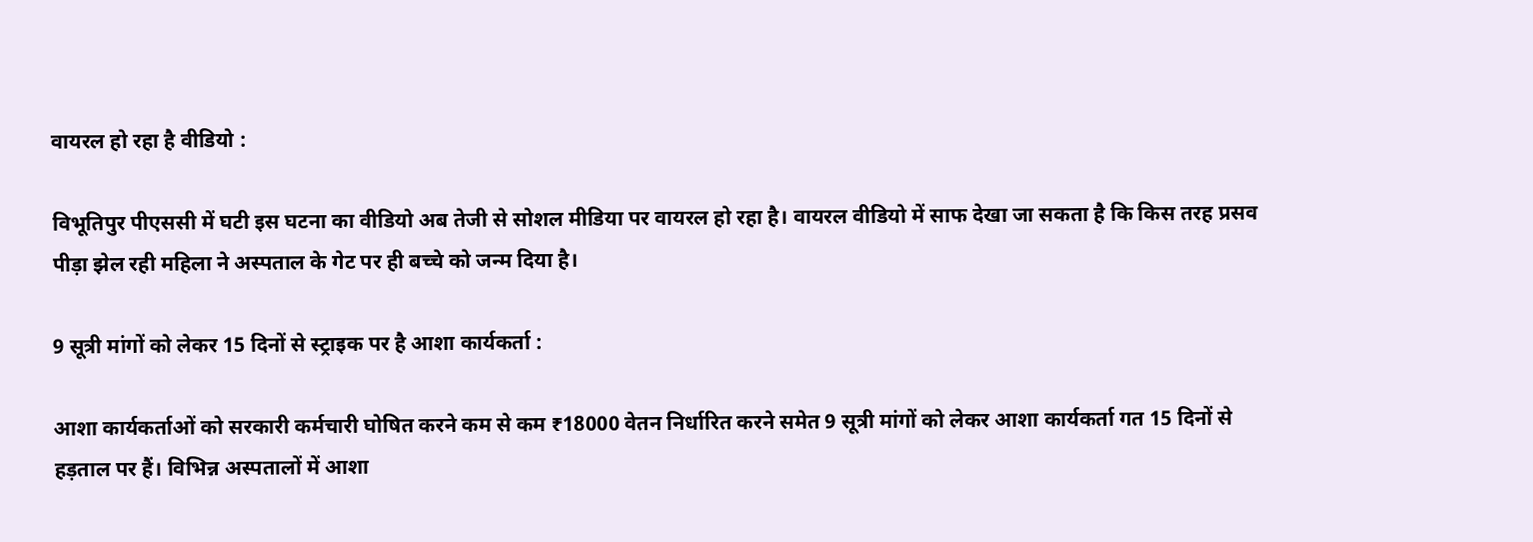वायरल हो रहा है वीडियो :

विभूतिपुर पीएससी में घटी इस घटना का वीडियो अब तेजी से सोशल मीडिया पर वायरल हो रहा है। वायरल वीडियो में साफ देखा जा सकता है कि किस तरह प्रसव पीड़ा झेल रही महिला ने अस्पताल के गेट पर ही बच्चे को जन्म दिया है।

9 सूत्री मांगों को लेकर 15 दिनों से स्ट्राइक पर है आशा कार्यकर्ता :

आशा कार्यकर्ताओं को सरकारी कर्मचारी घोषित करने कम से कम ₹18000 वेतन निर्धारित करने समेत 9 सूत्री मांगों को लेकर आशा कार्यकर्ता गत 15 दिनों से हड़ताल पर हैं। विभिन्न अस्पतालों में आशा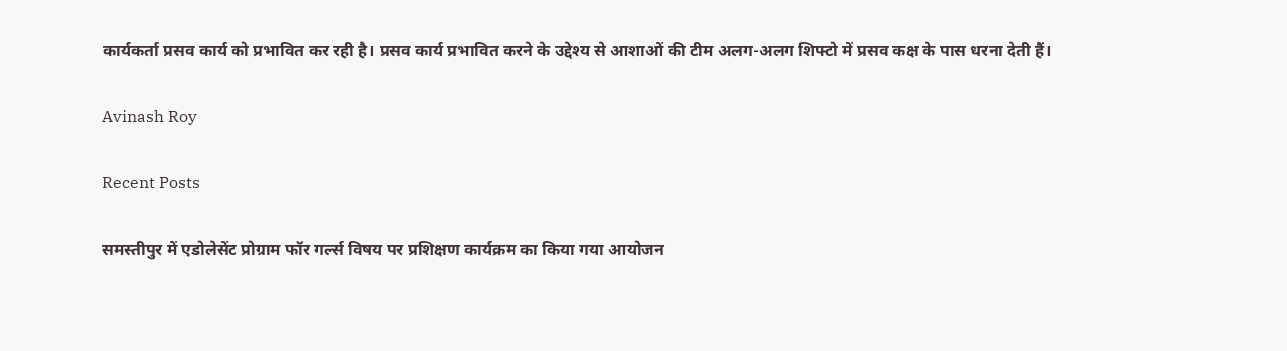कार्यकर्ता प्रसव कार्य को प्रभावित कर रही है। प्रसव कार्य प्रभावित करने के उद्देश्य से आशाओं की टीम अलग-अलग शिफ्टो में प्रसव कक्ष के पास धरना देती हैं।

Avinash Roy

Recent Posts

समस्तीपुर में एडोलेसेंट प्रोग्राम फॉर गर्ल्स विषय पर प्रशिक्षण कार्यक्रम का किया गया आयोजन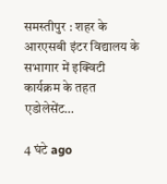समस्तीपुर : शहर के आरएसबी इंटर विद्यालय के सभागार में इक्विटी कार्यक्रम के तहत एडोलेसेंट…

4 घंटे ago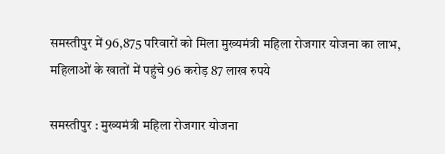समस्तीपुर में 96,875 परिवारों को मिला मुख्यमंत्री महिला रोजगार योजना का लाभ, महिलाओं के खातों में पहुंचे 96 करोड़ 87 लाख रुपये

समस्तीपुर : मुख्यमंत्री महिला रोजगार योजना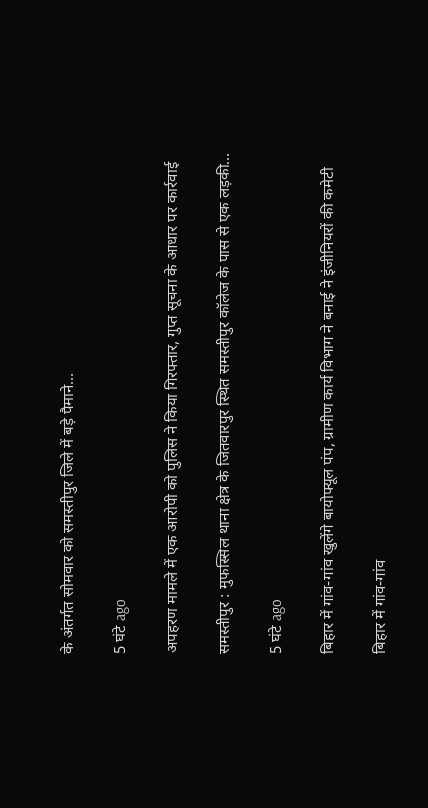के अंतर्गत सोमवार को समस्तीपुर जिले में बड़े पैमाने…

5 घंटे ago

अपहरण मामले में एक आरोपी को पुलिस ने किया गिरफ्तार, गुप्त सूचना के आधार पर कार्रवाई

समस्तीपुर : मुफस्सिल थाना क्षेत्र के जितवारपुर स्थित समस्तीपुर कॉलेज के पास से एक लड़की…

5 घंटे ago

बिहार में गांव-गांव खुलेंगे बायोफ्यूल पंप, ग्रामीण कार्य विभाग ने बनाई ने इंजीनियरों की कमेटी

बिहार में गांव-गांव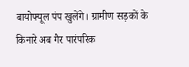बायोफ्यूल पंप खुलेंगे। ग्रामीण सड़कों के किनारे अब गैर पारंपरिक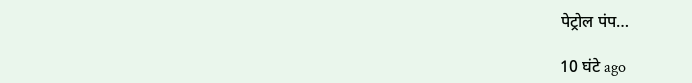पेट्रोल पंप…

10 घंटे ago